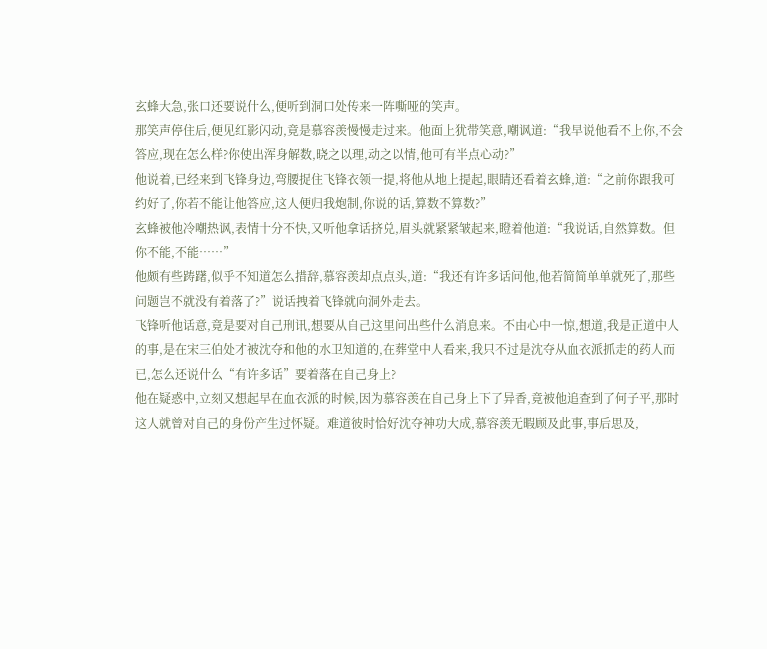玄蜂大急,张口还要说什么,便听到洞口处传来一阵嘶哑的笑声。
那笑声停住后,便见红影闪动,竟是慕容羡慢慢走过来。他面上犹带笑意,嘲讽道:“我早说他看不上你,不会答应,现在怎么样?你使出浑身解数,晓之以理,动之以情,他可有半点心动?”
他说着,已经来到飞锋身边,弯腰捉住飞锋衣领一提,将他从地上提起,眼睛还看着玄蜂,道:“之前你跟我可约好了,你若不能让他答应,这人便归我炮制,你说的话,算数不算数?”
玄蜂被他冷嘲热讽,表情十分不快,又听他拿话挤兑,眉头就紧紧皱起来,瞪着他道:“我说话,自然算数。但你不能,不能……”
他颇有些踌躇,似乎不知道怎么措辞,慕容羡却点点头,道:“我还有许多话问他,他若简简单单就死了,那些问题岂不就没有着落了?”说话拽着飞锋就向洞外走去。
飞锋听他话意,竟是要对自己刑讯,想要从自己这里问出些什么消息来。不由心中一惊,想道,我是正道中人的事,是在宋三伯处才被沈夺和他的水卫知道的,在葬堂中人看来,我只不过是沈夺从血衣派抓走的药人而已,怎么还说什么“有许多话”要着落在自己身上?
他在疑惑中,立刻又想起早在血衣派的时候,因为慕容羡在自己身上下了异香,竟被他追查到了何子平,那时这人就曾对自己的身份产生过怀疑。难道彼时恰好沈夺神功大成,慕容羡无暇顾及此事,事后思及,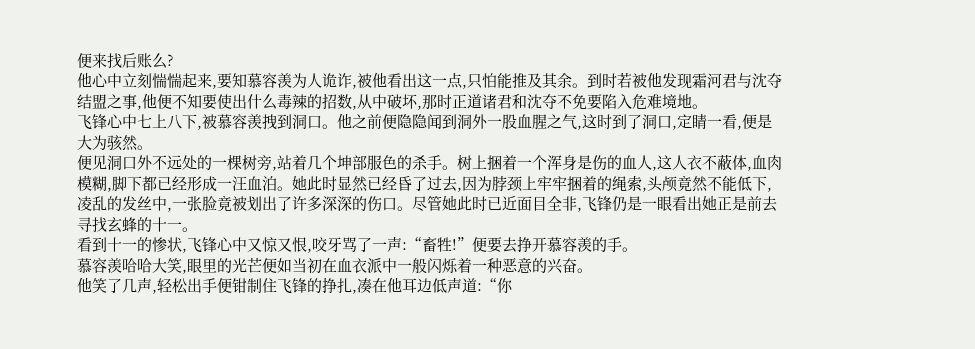便来找后账么?
他心中立刻惴惴起来,要知慕容羡为人诡诈,被他看出这一点,只怕能推及其余。到时若被他发现霜河君与沈夺结盟之事,他便不知要使出什么毒辣的招数,从中破坏,那时正道诸君和沈夺不免要陷入危难境地。
飞锋心中七上八下,被慕容羡拽到洞口。他之前便隐隐闻到洞外一股血腥之气,这时到了洞口,定睛一看,便是大为骇然。
便见洞口外不远处的一棵树旁,站着几个坤部服色的杀手。树上捆着一个浑身是伤的血人,这人衣不蔽体,血肉模糊,脚下都已经形成一汪血泊。她此时显然已经昏了过去,因为脖颈上牢牢捆着的绳索,头颅竟然不能低下,凌乱的发丝中,一张脸竟被划出了许多深深的伤口。尽管她此时已近面目全非,飞锋仍是一眼看出她正是前去寻找玄蜂的十一。
看到十一的惨状,飞锋心中又惊又恨,咬牙骂了一声:“畜牲!”便要去挣开慕容羡的手。
慕容羡哈哈大笑,眼里的光芒便如当初在血衣派中一般闪烁着一种恶意的兴奋。
他笑了几声,轻松出手便钳制住飞锋的挣扎,凑在他耳边低声道:“你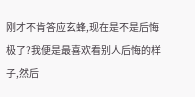刚才不肯答应玄蜂,现在是不是后悔极了?我便是最喜欢看别人后悔的样子,然后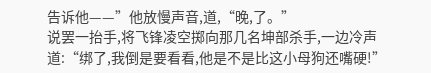告诉他——”他放慢声音,道,“晚,了。”
说罢一抬手,将飞锋凌空掷向那几名坤部杀手,一边冷声道:“绑了,我倒是要看看,他是不是比这小母狗还嘴硬!”